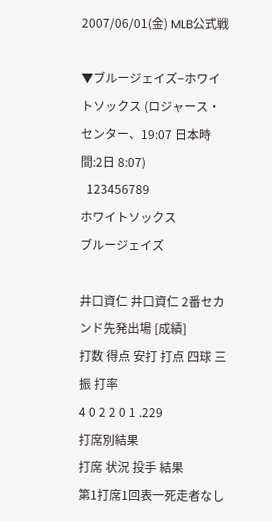2007/06/01(金) MLB公式戦

▼ブルージェイズ−ホワイトソックス (ロジャース・センター、19:07 日本時間:2日 8:07)
  123456789
ホワイトソックス
ブルージェイズ

井口資仁 井口資仁 2番セカンド先発出場 [成績]
打数 得点 安打 打点 四球 三振 打率
4 0 2 2 0 1 .229
打席別結果
打席 状況 投手 結果
第1打席1回表一死走者なし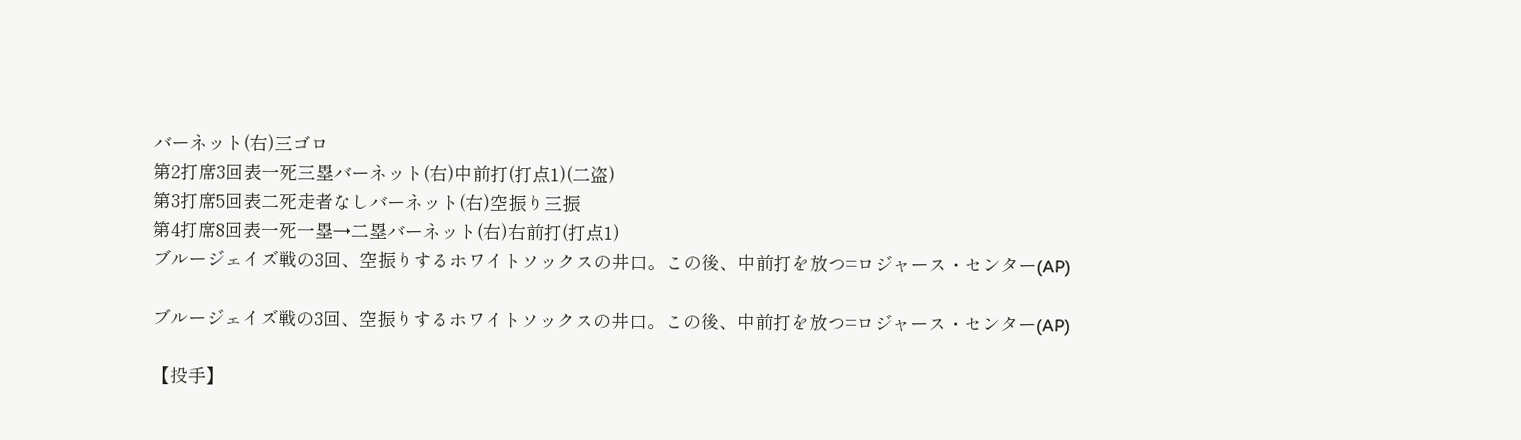バーネット(右)三ゴロ
第2打席3回表一死三塁バーネット(右)中前打(打点1)(二盗)
第3打席5回表二死走者なしバーネット(右)空振り三振
第4打席8回表一死一塁→二塁バーネット(右)右前打(打点1)
ブルージェイズ戦の3回、空振りするホワイトソックスの井口。この後、中前打を放つ=ロジャース・センター(AP)

ブルージェイズ戦の3回、空振りするホワイトソックスの井口。この後、中前打を放つ=ロジャース・センター(AP)

【投手】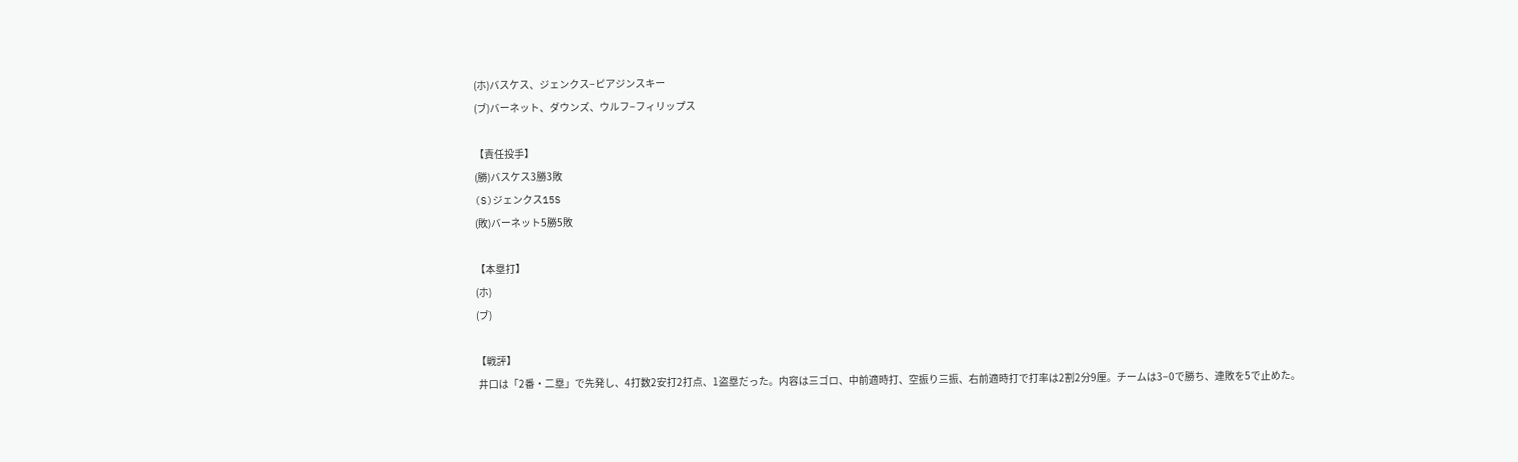(ホ)バスケス、ジェンクス−ピアジンスキー
(ブ)バーネット、ダウンズ、ウルフ−フィリップス

【責任投手】
(勝)バスケス3勝3敗
(S)ジェンクス15S
(敗)バーネット5勝5敗

【本塁打】
(ホ)
(ブ)

【戦評】
 井口は「2番・二塁」で先発し、4打数2安打2打点、1盗塁だった。内容は三ゴロ、中前適時打、空振り三振、右前適時打で打率は2割2分9厘。チームは3−0で勝ち、連敗を5で止めた。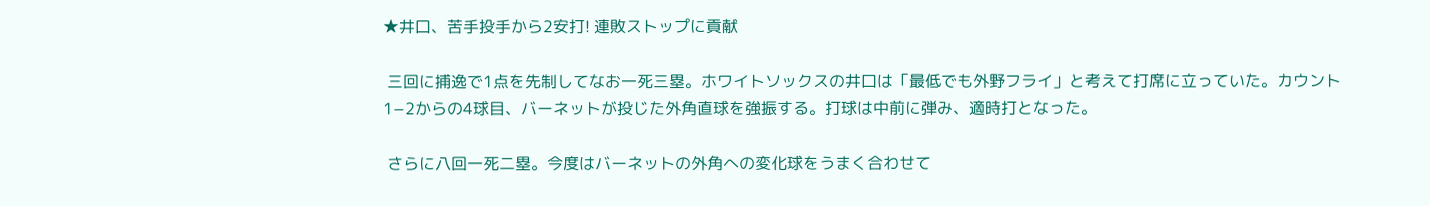★井口、苦手投手から2安打! 連敗ストップに貢献

 三回に捕逸で1点を先制してなお一死三塁。ホワイトソックスの井口は「最低でも外野フライ」と考えて打席に立っていた。カウント1−2からの4球目、バーネットが投じた外角直球を強振する。打球は中前に弾み、適時打となった。

 さらに八回一死二塁。今度はバーネットの外角への変化球をうまく合わせて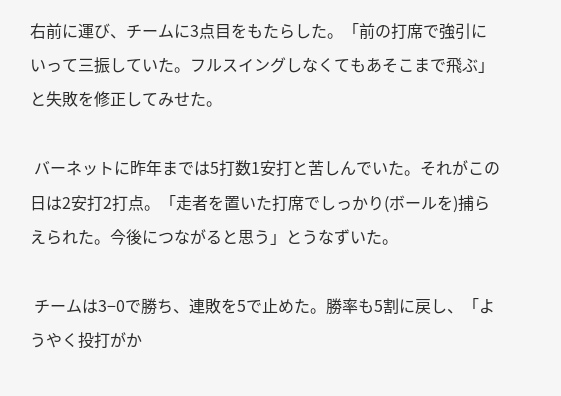右前に運び、チームに3点目をもたらした。「前の打席で強引にいって三振していた。フルスイングしなくてもあそこまで飛ぶ」と失敗を修正してみせた。

 バーネットに昨年までは5打数1安打と苦しんでいた。それがこの日は2安打2打点。「走者を置いた打席でしっかり(ボールを)捕らえられた。今後につながると思う」とうなずいた。

 チームは3−0で勝ち、連敗を5で止めた。勝率も5割に戻し、「ようやく投打がか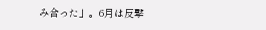み合った」。6月は反撃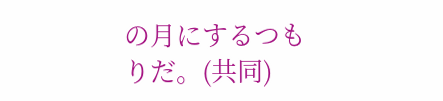の月にするつもりだ。(共同)